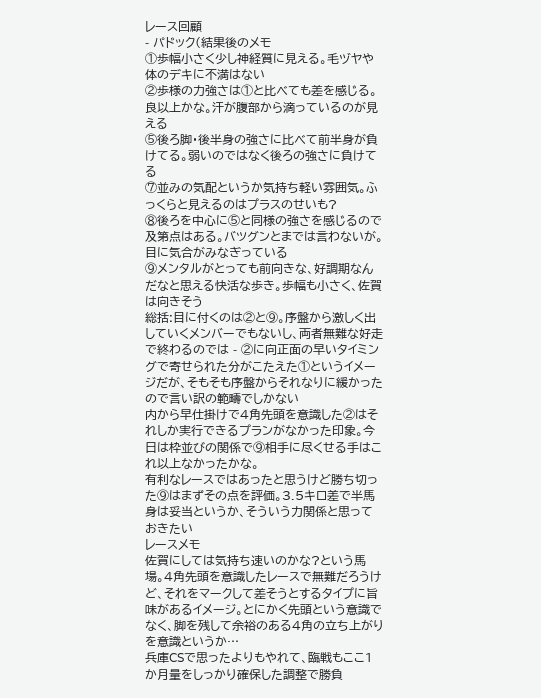レース回顧
- パドック(結果後のメモ
①歩幅小さく少し神経質に見える。毛ヅヤや体のデキに不満はない
②歩様の力強さは①と比べても差を感じる。良以上かな。汗が腹部から滴っているのが見える
⑤後ろ脚・後半身の強さに比べて前半身が負けてる。弱いのではなく後ろの強さに負けてる
⑦並みの気配というか気持ち軽い雰囲気。ふっくらと見えるのはプラスのせいも?
⑧後ろを中心に⑤と同様の強さを感じるので及第点はある。バツグンとまでは言わないが。目に気合がみなぎっている
⑨メンタルがとっても前向きな、好調期なんだなと思える快活な歩き。歩幅も小さく、佐賀は向きそう
総括:目に付くのは②と⑨。序盤から激しく出していくメンバーでもないし、両者無難な好走で終わるのでは - ②に向正面の早いタイミングで寄せられた分がこたえた①というイメージだが、そもそも序盤からそれなりに緩かったので言い訳の範疇でしかない
内から早仕掛けで4角先頭を意識した②はそれしか実行できるプランがなかった印象。今日は枠並びの関係で⑨相手に尽くせる手はこれ以上なかったかな。
有利なレースではあったと思うけど勝ち切った⑨はまずその点を評価。3.5キロ差で半馬身は妥当というか、そういう力関係と思っておきたい
レースメモ
佐賀にしては気持ち速いのかな?という馬場。4角先頭を意識したレースで無難だろうけど、それをマークして差そうとするタイプに旨味があるイメージ。とにかく先頭という意識でなく、脚を残して余裕のある4角の立ち上がりを意識というか…
兵庫CSで思ったよりもやれて、臨戦もここ1か月量をしっかり確保した調整で勝負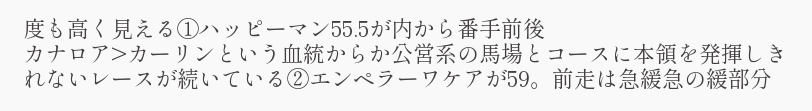度も高く見える①ハッピーマン55.5が内から番手前後
カナロア>カーリンという血統からか公営系の馬場とコースに本領を発揮しきれないレースが続いている②エンペラーワケアが59。前走は急緩急の緩部分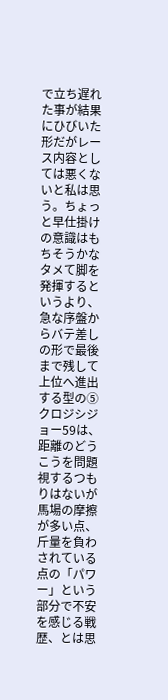で立ち遅れた事が結果にひびいた形だがレース内容としては悪くないと私は思う。ちょっと早仕掛けの意識はもちそうかな
タメて脚を発揮するというより、急な序盤からバテ差しの形で最後まで残して上位へ進出する型の⑤クロジシジョー59は、距離のどうこうを問題視するつもりはないが馬場の摩擦が多い点、斤量を負わされている点の「パワー」という部分で不安を感じる戦歴、とは思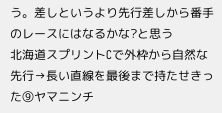う。差しというより先行差しから番手のレースにはなるかな?と思う
北海道スプリントCで外枠から自然な先行→長い直線を最後まで持たせきった⑨ヤマニンチ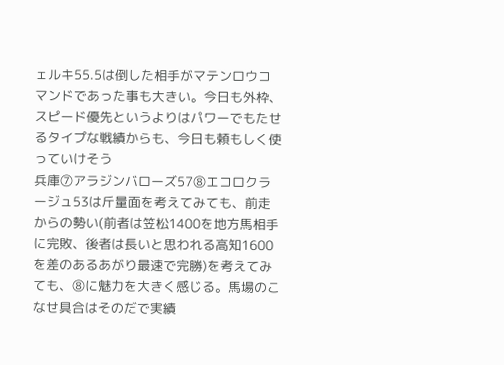ェルキ55.5は倒した相手がマテンロウコマンドであった事も大きい。今日も外枠、スピード優先というよりはパワーでもたせるタイプな戦績からも、今日も頼もしく使っていけそう
兵庫⑦アラジンバローズ57⑧エコロクラージュ53は斤量面を考えてみても、前走からの勢い(前者は笠松1400を地方馬相手に完敗、後者は長いと思われる高知1600を差のあるあがり最速で完勝)を考えてみても、⑧に魅力を大きく感じる。馬場のこなせ具合はそのだで実績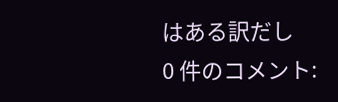はある訳だし
0 件のコメント: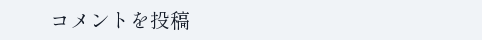コメントを投稿